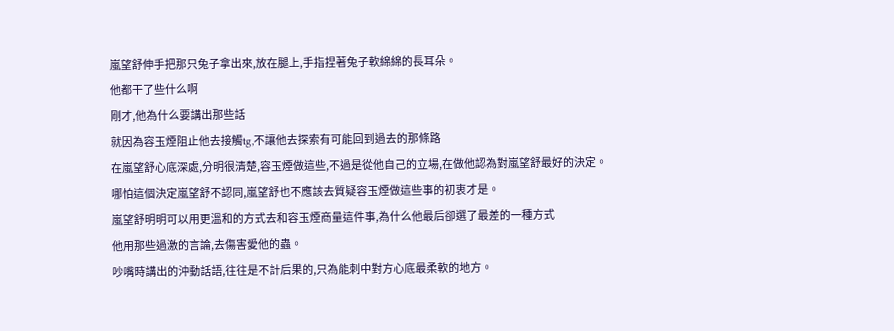嵐望舒伸手把那只兔子拿出來,放在腿上,手指捏著兔子軟綿綿的長耳朵。
他都干了些什么啊
剛才,他為什么要講出那些話
就因為容玉煙阻止他去接觸tg,不讓他去探索有可能回到過去的那條路
在嵐望舒心底深處,分明很清楚,容玉煙做這些,不過是從他自己的立場,在做他認為對嵐望舒最好的決定。
哪怕這個決定嵐望舒不認同,嵐望舒也不應該去質疑容玉煙做這些事的初衷才是。
嵐望舒明明可以用更溫和的方式去和容玉煙商量這件事,為什么他最后卻選了最差的一種方式
他用那些過激的言論,去傷害愛他的蟲。
吵嘴時講出的沖動話語,往往是不計后果的,只為能刺中對方心底最柔軟的地方。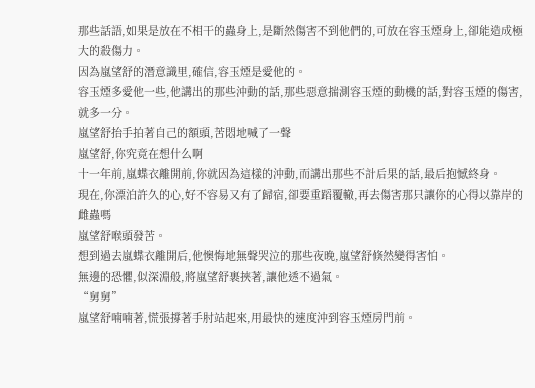那些話語,如果是放在不相干的蟲身上,是斷然傷害不到他們的,可放在容玉煙身上,卻能造成極大的殺傷力。
因為嵐望舒的潛意識里,確信,容玉煙是愛他的。
容玉煙多愛他一些,他講出的那些沖動的話,那些惡意揣測容玉煙的動機的話,對容玉煙的傷害,就多一分。
嵐望舒抬手拍著自己的額頭,苦悶地喊了一聲
嵐望舒,你究竟在想什么啊
十一年前,嵐蝶衣離開前,你就因為這樣的沖動,而講出那些不計后果的話,最后抱憾終身。
現在,你漂泊許久的心,好不容易又有了歸宿,卻要重蹈覆轍,再去傷害那只讓你的心得以靠岸的雌蟲嗎
嵐望舒喉頭發苦。
想到過去嵐蝶衣離開后,他懊悔地無聲哭泣的那些夜晚,嵐望舒倏然變得害怕。
無邊的恐懼,似深淵般,將嵐望舒裹挾著,讓他透不過氣。
“舅舅”
嵐望舒喃喃著,慌張撐著手肘站起來,用最快的速度沖到容玉煙房門前。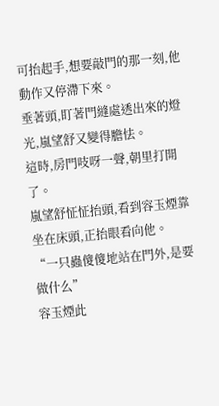可抬起手,想要敲門的那一刻,他動作又停滯下來。
垂著頭,盯著門縫處透出來的燈光,嵐望舒又變得膽怯。
這時,房門吱呀一聲,朝里打開了。
嵐望舒怔怔抬頭,看到容玉煙靠坐在床頭,正抬眼看向他。
“一只蟲傻傻地站在門外,是要做什么”
容玉煙此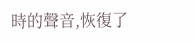時的聲音,恢復了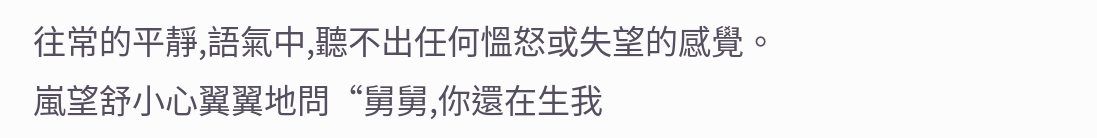往常的平靜,語氣中,聽不出任何慍怒或失望的感覺。
嵐望舒小心翼翼地問“舅舅,你還在生我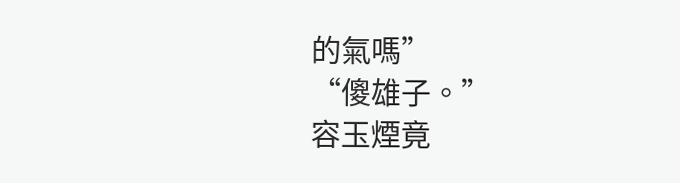的氣嗎”
“傻雄子。”
容玉煙竟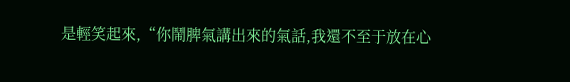是輕笑起來,“你鬧脾氣講出來的氣話,我還不至于放在心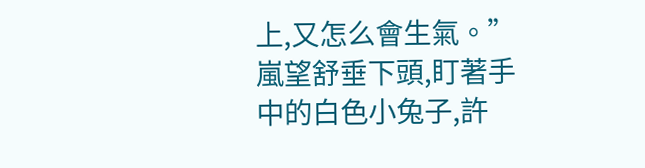上,又怎么會生氣。”
嵐望舒垂下頭,盯著手中的白色小兔子,許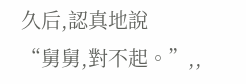久后,認真地說
“舅舅,對不起。”,,